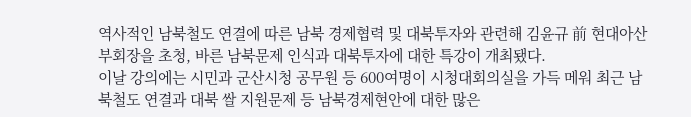역사적인 남북철도 연결에 따른 남북 경제협력 및 대북투자와 관련해 김윤규 前 현대아산 부회장을 초청, 바른 남북문제 인식과 대북투자에 대한 특강이 개최됐다.
이날 강의에는 시민과 군산시청 공무원 등 600여명이 시청대회의실을 가득 메워 최근 남북철도 연결과 대북 쌀 지원문제 등 남북경제현안에 대한 많은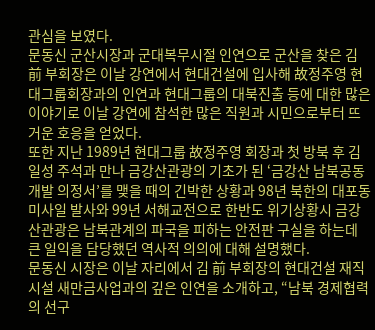관심을 보였다.
문동신 군산시장과 군대복무시절 인연으로 군산을 찾은 김 前 부회장은 이날 강연에서 현대건설에 입사해 故정주영 현대그룹회장과의 인연과 현대그룹의 대북진출 등에 대한 많은 이야기로 이날 강연에 참석한 많은 직원과 시민으로부터 뜨거운 호응을 얻었다.
또한 지난 1989년 현대그룹 故정주영 회장과 첫 방북 후 김일성 주석과 만나 금강산관광의 기초가 된 ‘금강산 남북공동개발 의정서’를 맺을 때의 긴박한 상황과 98년 북한의 대포동 미사일 발사와 99년 서해교전으로 한반도 위기상황시 금강산관광은 남북관계의 파국을 피하는 안전판 구실을 하는데 큰 일익을 담당했던 역사적 의의에 대해 설명했다.
문동신 시장은 이날 자리에서 김 前 부회장의 현대건설 재직시설 새만금사업과의 깊은 인연을 소개하고, “남북 경제협력의 선구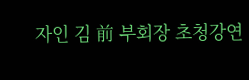자인 김 前 부회장 초청강연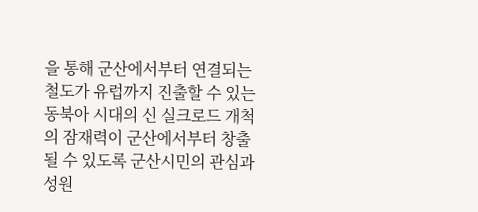을 통해 군산에서부터 연결되는 철도가 유럽까지 진출할 수 있는 동북아 시대의 신 실크로드 개척의 잠재력이 군산에서부터 창출될 수 있도록 군산시민의 관심과 성원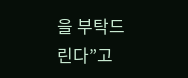을 부탁드린다”고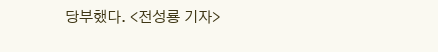당부했다. <전성룡 기자>